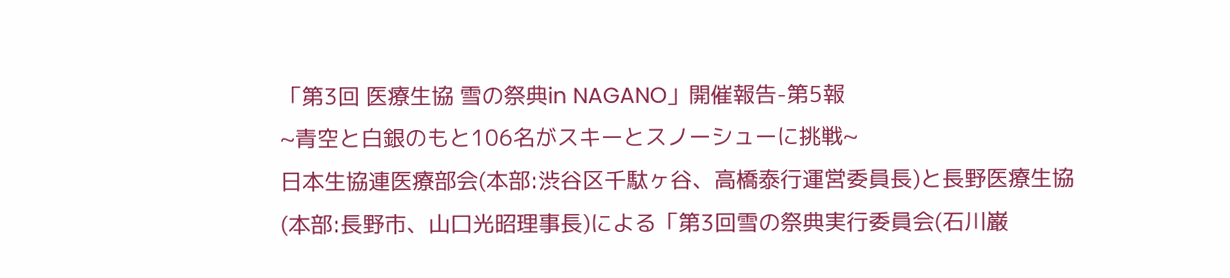「第3回 医療生協 雪の祭典in NAGANO」開催報告-第5報
~青空と白銀のもと106名がスキーとスノーシューに挑戦~
日本生協連医療部会(本部:渋谷区千駄ヶ谷、高橋泰行運営委員長)と長野医療生協(本部:長野市、山口光昭理事長)による「第3回雪の祭典実行委員会(石川巌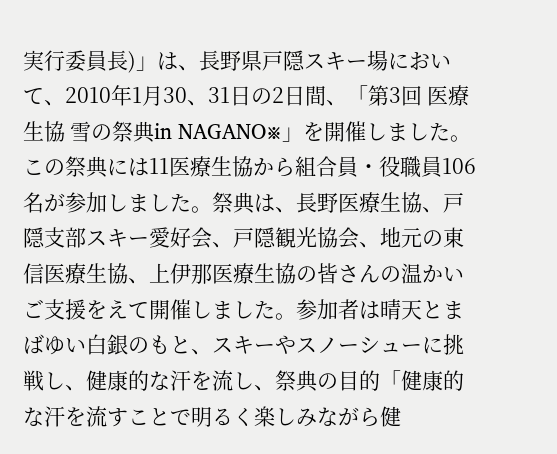実行委員長)」は、長野県戸隠スキー場において、2010年1月30、31日の2日間、「第3回 医療生協 雪の祭典in NAGANO※」を開催しました。この祭典には11医療生協から組合員・役職員106名が参加しました。祭典は、長野医療生協、戸隠支部スキー愛好会、戸隠観光協会、地元の東信医療生協、上伊那医療生協の皆さんの温かいご支援をえて開催しました。参加者は晴天とまばゆい白銀のもと、スキーやスノーシューに挑戦し、健康的な汗を流し、祭典の目的「健康的な汗を流すことで明るく楽しみながら健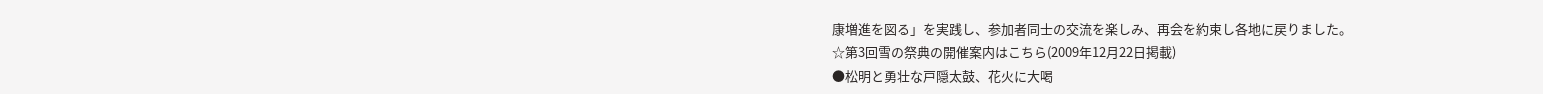康増進を図る」を実践し、参加者同士の交流を楽しみ、再会を約束し各地に戻りました。
☆第3回雪の祭典の開催案内はこちら(2009年12月22日掲載)
●松明と勇壮な戸隠太鼓、花火に大喝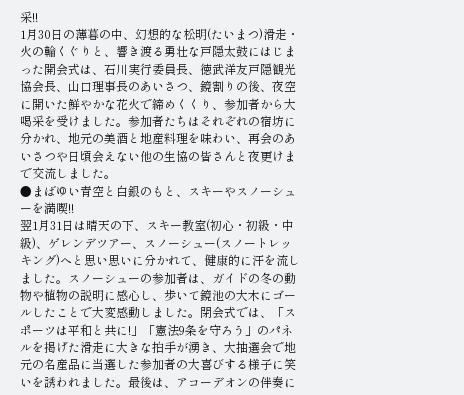采!!
1月30日の薄暮の中、幻想的な松明(たいまつ)滑走・火の輪くぐりと、響き渡る勇壮な戸隠太鼓にはじまった開会式は、石川実行委員長、徳武洋友戸隠観光協会長、山口理事長のあいさつ、鏡割りの後、夜空に開いた鮮やかな花火で締めくくり、参加者から大喝采を受けました。参加者たちはそれぞれの宿坊に分かれ、地元の美酒と地産料理を味わい、再会のあいさつや日頃会えない他の生協の皆さんと夜更けまで交流しました。
●まばゆい青空と白銀のもと、スキーやスノーシューを満喫!!
翌1月31日は晴天の下、スキー教室(初心・初級・中級)、ゲレンデツアー、スノーシュー(スノートレッキング)へと思い思いに分かれて、健康的に汗を流しました。スノーシューの参加者は、ガイドの冬の動物や植物の説明に感心し、歩いて鏡池の大木にゴールしたことで大変感動しました。閉会式では、「スポーツは平和と共に!」「憲法9条を守ろう」のパネルを掲げた滑走に大きな拍手が湧き、大抽選会で地元の名産品に当選した参加者の大喜びする様子に笑いを誘われました。最後は、アコーデオンの伴奏に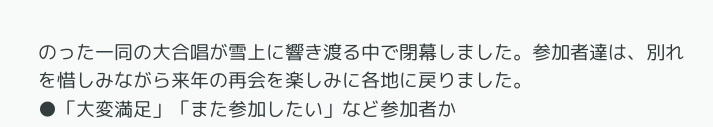のった一同の大合唱が雪上に響き渡る中で閉幕しました。参加者達は、別れを惜しみながら来年の再会を楽しみに各地に戻りました。
●「大変満足」「また参加したい」など参加者か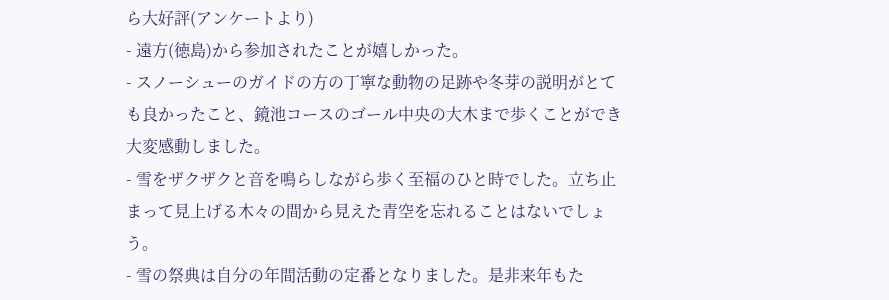ら大好評(アンケートより)
- 遠方(徳島)から参加されたことが嬉しかった。
- スノーシューのガイドの方の丁寧な動物の足跡や冬芽の説明がとても良かったこと、鏡池コースのゴール中央の大木まで歩くことができ大変感動しました。
- 雪をザクザクと音を鳴らしながら歩く至福のひと時でした。立ち止まって見上げる木々の間から見えた青空を忘れることはないでしょう。
- 雪の祭典は自分の年間活動の定番となりました。是非来年もた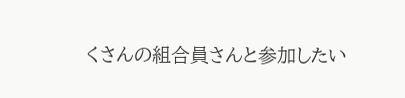くさんの組合員さんと参加したい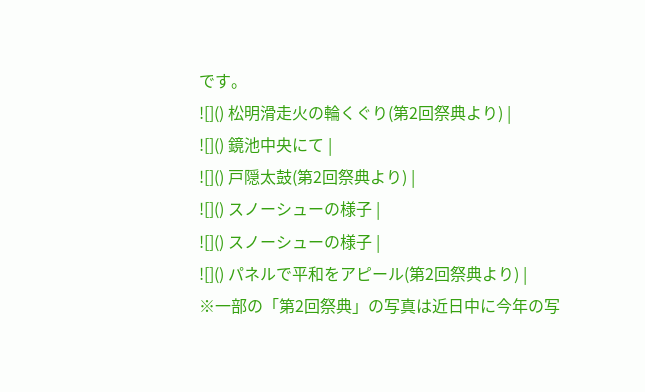です。
![]() 松明滑走火の輪くぐり(第2回祭典より) |
![]() 鏡池中央にて |
![]() 戸隠太鼓(第2回祭典より) |
![]() スノーシューの様子 |
![]() スノーシューの様子 |
![]() パネルで平和をアピール(第2回祭典より) |
※一部の「第2回祭典」の写真は近日中に今年の写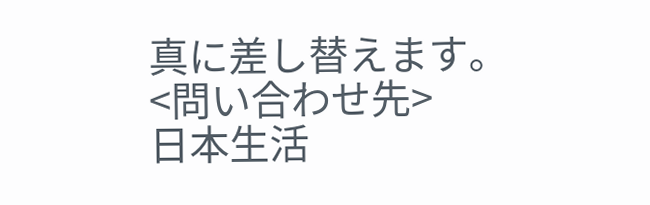真に差し替えます。
<問い合わせ先>
日本生活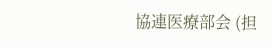協連医療部会 (担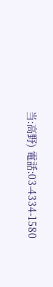当:高野) 電話:03-4334-1580